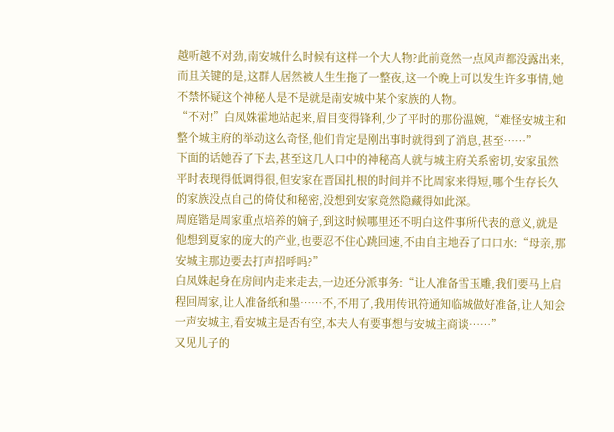越听越不对劲,南安城什么时候有这样一个大人物?此前竟然一点风声都没露出来,而且关键的是,这群人居然被人生生拖了一整夜,这一个晚上可以发生许多事情,她不禁怀疑这个神秘人是不是就是南安城中某个家族的人物。
“不对!”白凤姝霍地站起来,眉目变得锋利,少了平时的那份温婉,“难怪安城主和整个城主府的举动这么奇怪,他们肯定是刚出事时就得到了消息,甚至……”
下面的话她吞了下去,甚至这几人口中的神秘高人就与城主府关系密切,安家虽然平时表现得低调得很,但安家在晋国扎根的时间并不比周家来得短,哪个生存长久的家族没点自己的倚仗和秘密,没想到安家竟然隐藏得如此深。
周庭锴是周家重点培养的嫡子,到这时候哪里还不明白这件事所代表的意义,就是他想到夏家的庞大的产业,也要忍不住心跳回速,不由自主地吞了口口水:“母亲,那安城主那边要去打声招呼吗?”
白凤姝起身在房间内走来走去,一边还分派事务:“让人准备雪玉雕,我们要马上启程回周家,让人准备纸和墨……不,不用了,我用传讯符通知临城做好准备,让人知会一声安城主,看安城主是否有空,本夫人有要事想与安城主商谈……”
又见儿子的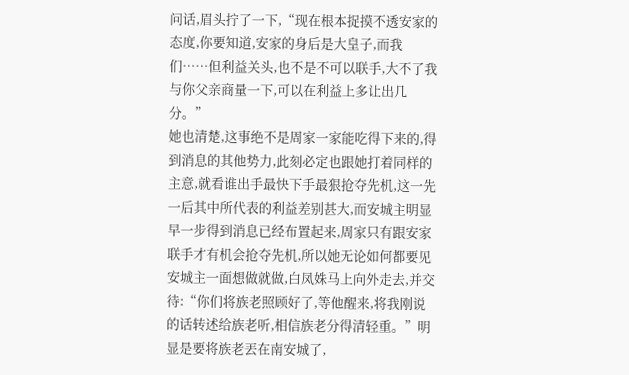问话,眉头拧了一下,“现在根本捉摸不透安家的态度,你要知道,安家的身后是大皇子,而我们……但利益关头,也不是不可以联手,大不了我与你父亲商量一下,可以在利益上多让出几分。”
她也清楚,这事绝不是周家一家能吃得下来的,得到消息的其他势力,此刻必定也跟她打着同样的主意,就看谁出手最快下手最狠抢夺先机,这一先一后其中所代表的利益差别甚大,而安城主明显早一步得到消息已经布置起来,周家只有跟安家联手才有机会抢夺先机,所以她无论如何都要见安城主一面想做就做,白凤姝马上向外走去,并交待:“你们将族老照顾好了,等他醒来,将我刚说的话转述给族老听,相信族老分得清轻重。”明显是要将族老丟在南安城了,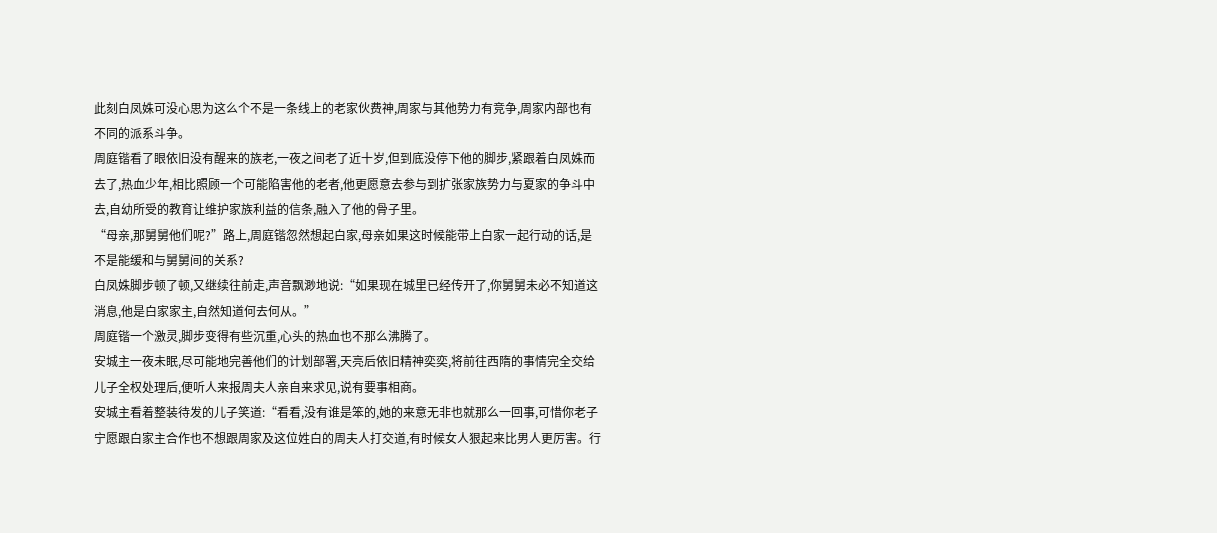此刻白凤姝可没心思为这么个不是一条线上的老家伙费神,周家与其他势力有竞争,周家内部也有不同的派系斗争。
周庭锴看了眼依旧没有醒来的族老,一夜之间老了近十岁,但到底没停下他的脚步,紧跟着白凤姝而去了,热血少年,相比照顾一个可能陷害他的老者,他更愿意去参与到扩张家族势力与夏家的争斗中去,自幼所受的教育让维护家族利益的信条,融入了他的骨子里。
“母亲,那舅舅他们呢?”路上,周庭锴忽然想起白家,母亲如果这时候能带上白家一起行动的话,是不是能缓和与舅舅间的关系?
白凤姝脚步顿了顿,又继续往前走,声音飘渺地说:“如果现在城里已经传开了,你舅舅未必不知道这消息,他是白家家主,自然知道何去何从。”
周庭锴一个激灵,脚步变得有些沉重,心头的热血也不那么沸腾了。
安城主一夜未眠,尽可能地完善他们的计划部署,天亮后依旧精神奕奕,将前往西隋的事情完全交给儿子全权处理后,便听人来报周夫人亲自来求见,说有要事相商。
安城主看着整装待发的儿子笑道:“看看,没有谁是笨的,她的来意无非也就那么一回事,可惜你老子宁愿跟白家主合作也不想跟周家及这位姓白的周夫人打交道,有时候女人狠起来比男人更厉害。行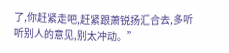了,你赶紧走吧,赶紧跟萧锐扬汇合去,多听听别人的意见,别太冲动。”